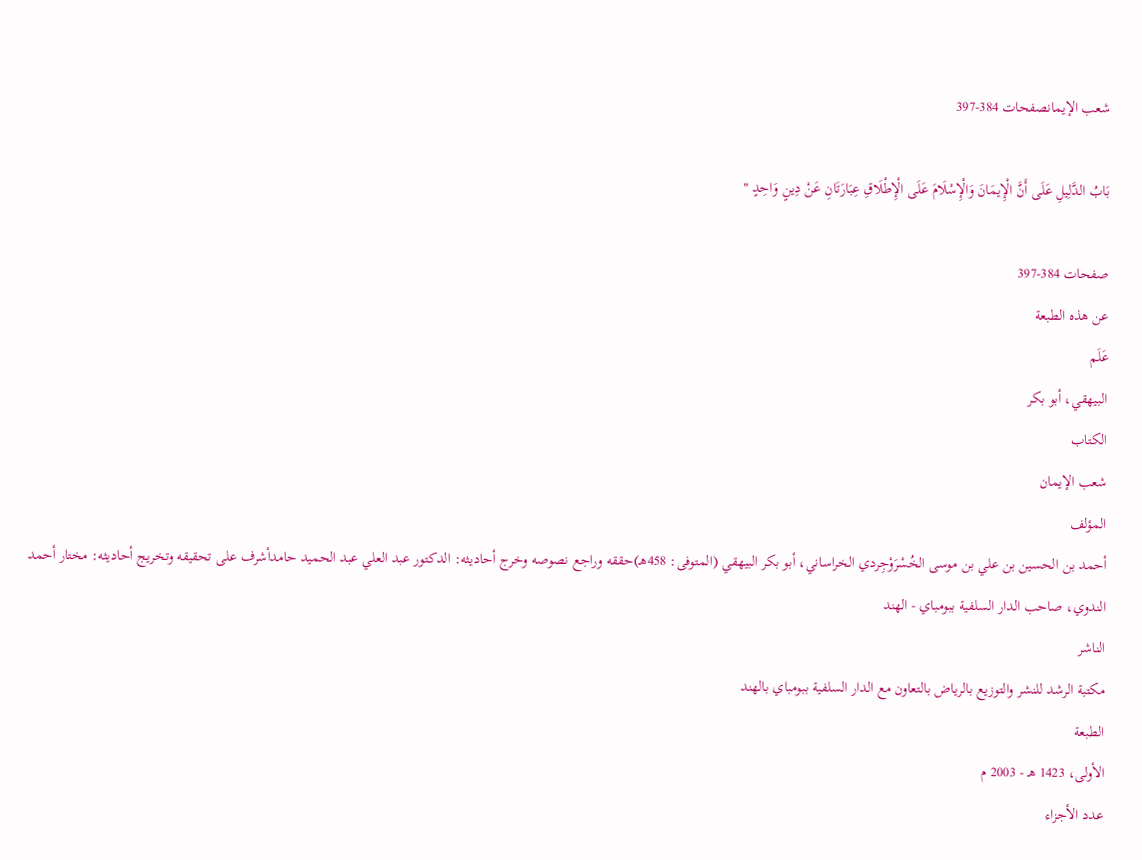شعب الإيمانصفحات 384-397

بَابُ الدَّلِيلِ عَلَى أَنَّ الْإِيمَانَ وَالْإِسْلَامَ عَلَى الْإِطْلَاقِ عِبَارَتَانِ عَنْ دِينٍ وَاحِدٍ "

صفحات 384-397
عن هذه الطبعة
عَلَم
البيهقي، أبو بكر
الكتاب
شعب الإيمان
المؤلف
أحمد بن الحسين بن علي بن موسى الخُسْرَوْجِردي الخراساني، أبو بكر البيهقي (المتوفى: 458هـ)حققه وراجع نصوصه وخرج أحاديثه: الدكتور عبد العلي عبد الحميد حامدأشرف على تحقيقه وتخريج أحاديثه: مختار أحمد الندوي، صاحب الدار السلفية ببومباي - الهند
الناشر
مكتبة الرشد للنشر والتوزيع بالرياض بالتعاون مع الدار السلفية ببومباي بالهند
الطبعة
الأولى، 1423 هـ - 2003 م
عدد الأجزاء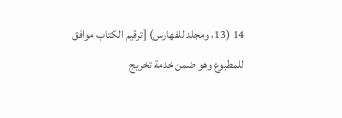14 (13، ومجلد للفهارس) [ترقيم الكتاب موافق للمطبوع وهو ضمن خدمة تخريج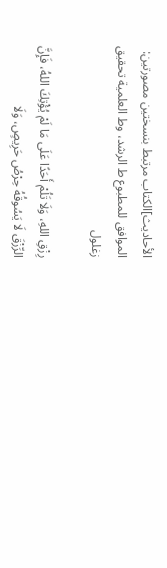الأحاديث]الكتاب مرتبط بنسختين مصورتين: الموافق للمطبوع ط الرشد، وط العلمية تحقيق زغلول

رِزْقِ اللهِ، وَلَا تَلُمْ أَحَدًا عَلَى مَا لَمْ يُؤْتِكَ اللهُ، فَإِنَّ الرِّزْقَ لَا يَسُوقُهُ حِرْصُ حَرِيصٍ، وَلَا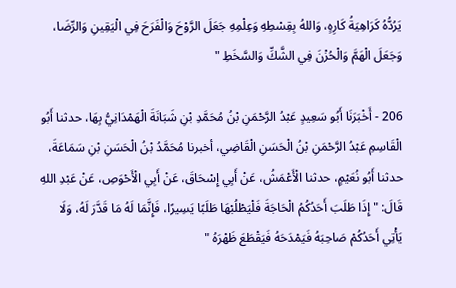يَرُدُّهُ كَرَاهِيَةُ كَارِهٍ، وَاللهُ بِقِسْطِهِ وَعِلْمِهِ جَعَلَ الرَّوْحَ وَالْفَرَحَ فِي الْيَقِينِ وَالرِّضَا، وَجَعَلَ الْهَمَّ وَالْحُزْنَ فِي الشَّكِّ وَالسَّخَطِ "

206 - أَخْبَرَنَا أَبُو سَعِيدٍ عَبْدُ الرَّحْمَنِ بْنُ مُحَمَّدِ بْنِ شَبَانَةَ الْهَمْدَانِيُّ بِهَا، حدثنا أَبُو الْقَاسِمِ عَبْدُ الرَّحْمَنِ بْنُ الْحَسَنِ الْقَاضِي، أخبرنا مُحَمَّدُ بْنُ الْحَسَنِ بْنِ سَمَاعَةَ، حدثنا أَبُو نُعَيْمٍ، حدثنا الْأَعْمَشُ، عَنْ أَبِي إِسْحَاقَ، عَنْ أَبِي الْأَحْوَصِ، عَنْ عَبْدِ اللهِ قَالَ: " إِذَا طَلَبَ أَحَدُكُمُ الْحَاجَةَ فَلْيَطْلُبْهَا طَلَبًا يَسِيرًا، فَإِنَّمَا لَهُ مَا قَدَّرَ لَهُ، وَلَا يَأْتِي أَحَدُكُمْ صَاحِبَهُ فَيَمْدَحَهُ فَيَقْطَعَ ظَهْرَهُ "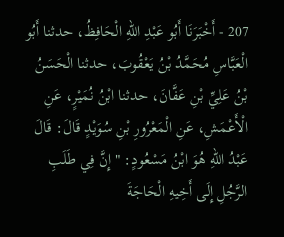207 - أَخْبَرَنَا أَبُو عَبْدِ اللهِ الْحَافِظُ، حدثنا أَبُو الْعَبَّاسِ مُحَمَّدُ بْنُ يَعْقُوبَ، حدثنا الْحَسَنُ بْنُ عَلِيِّ بْنِ عَفَّانَ، حدثنا ابْنُ نُمَيْرٍ، عَنِ الْأَعْمَشِ، عَنِ الْمَعْرُورِ بْنِ سُوَيْدٍ قَالَ: قَالَ عَبْدُ اللهِ هُوَ ابْنُ مَسْعُودٍ: " إِنَّ فِي طَلَبِ الرَّجُلِ إِلَى أَخِيهِ الْحَاجَةَ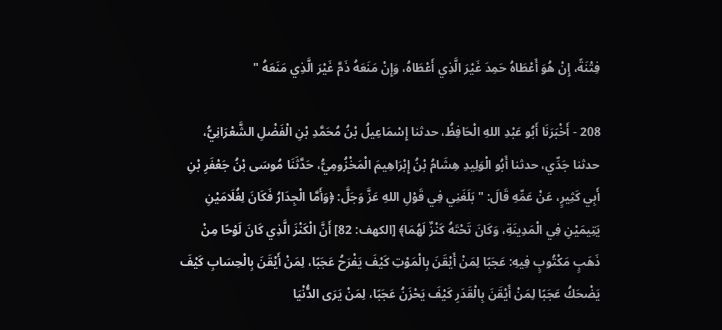فِتْنَةً، إِنْ هُوَ أَعْطَاهُ حَمِدَ غَيْرَ الَّذِي أَعْطَاهُ، وَإِنْ مَنَعَهُ ذَمَّ غَيْرَ الَّذِي مَنَعَهُ "

208 - أَخْبَرَنَا أَبُو عَبْدِ اللهِ الْحَافِظُ، حدثنا إِسْمَاعِيلُ بْنُ مُحَمَّدِ بْنِ الْفَضْلِ الشَّعْرَانِيُّ، حدثنا جَدِّي، حدثنا أَبُو الْوَلِيدِ هِشَامُ بْنُ إِبْرَاهِيمَ الْمَخْزُومِيُّ، حَدَّثَنَا مُوسَى بْنُ جَعْفَرِ بْنِ أَبِي كَثِيرٍ، عَنْ عَمِّهِ قَالَ: " بَلَغَنِي فِي قَوْلِ اللهِ عَزَّ وَجَلَّ: ﴿وَأَمَّا الْجِدَارُ فَكَانَ لِغُلَامَيْنِ يَتِيمَيْنِ فِي الْمَدِينَةِ، وَكَانَ تَحْتَهُ كَنْزٌ لَهُمَا﴾ [الكهف: 82] أَنَّ الْكَنْزَ الَّذِي كَانَ لَوْحًا مِنْ ذَهَبٍ مَكْتُوبٍ فِيهِ: عَجَبًا لِمَنْ أَيْقَنَ بِالْمَوْتِ كَيْفَ يَفْرَحُ عَجَبًا، لِمَنْ أَيْقَنَ بِالْحِسَابِ كَيْفَ يَضْحَكُ عَجَبًا لِمَنْ أَيْقَنَ بِالْقَدَرِ كَيْفَ يَحْزَنُ عَجَبًا، لِمَنْ يَرَى الدُّنْيَا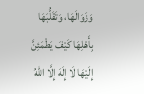وَزَوَالَهَا، وَتَقَلُّبَهَا بِأَهْلِهَا كَيْفَ يَطْمَئِنَّ إِلَيْهَا لَا إِلَهَ إِلَّا اللهُ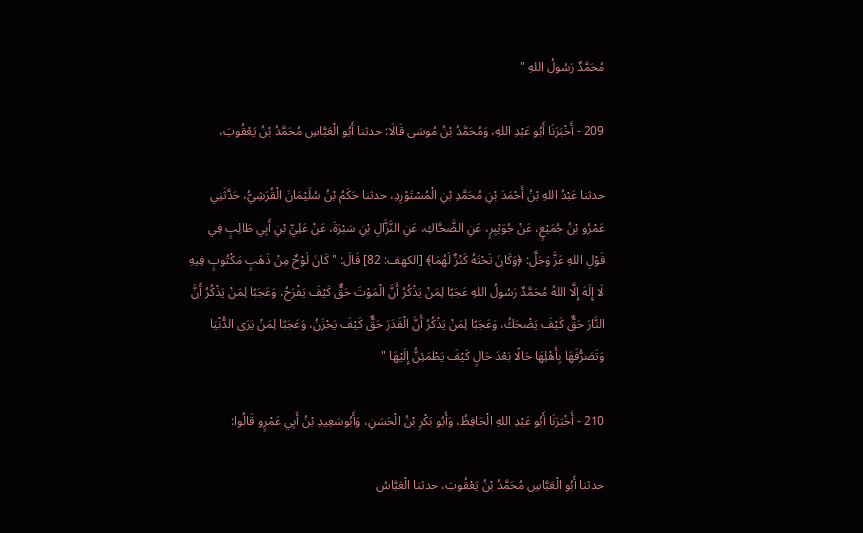مُحَمَّدٌ رَسُولُ اللهِ "

209 - أَخْبَرَنَا أَبُو عَبْدِ اللهِ، وَمُحَمَّدُ بْنُ مُوسَى قَالَا: حدثنا أَبُو الْعَبَّاسِ مُحَمَّدُ بْنُ يَعْقُوبَ،

حدثنا عَبْدُ اللهِ بْنُ أَحْمَدَ بْنِ مُحَمَّدِ بْنِ الْمُسْتَوْرِدِ، حدثنا حَكَمُ بْنُ سُلَيْمَانَ الْقُرَشِيُّ، حَدَّثَنِي عَمْرُو بْنُ جُمَيْعٍ، عَنْ جُوَيْبِرٍ، عَنِ الضَّحَّاكِ، عَنِ النَّزَّالِ بْنِ سَبْرَةَ، عَنْ عَلِيِّ بْنِ أَبِي طَالِبٍ فِي قَوْلِ اللهِ عَزَّ وَجَلَّ: ﴿وَكَانَ تَحْتَهُ كَنْزٌ لَهُمَا﴾ [الكهف: 82] قَالَ: " كَانَ لَوْحٌ مِنْ ذَهَبٍ مَكْتُوبٍ فِيهِ لَا إِلَهَ إِلَّا اللهُ مُحَمَّدٌ رَسُولُ اللهِ عَجَبًا لِمَنْ يَذْكُرُ أَنَّ الْمَوْتَ حَقٌّ كَيْفَ يَفْرَحُ، وَعَجَبًا لِمَنْ يَذْكُرُ أَنَّ النَّارَ حَقٌّ كَيْفَ يَضْحَكُ، وَعَجَبًا لِمَنْ يَذْكُرُ أَنَّ الْقَدَرَ حَقٌّ كَيْفَ يَحْزَنُ، وَعَجَبًا لِمَنْ يَرَى الدُّنْيَا وَتَصَرُّفَهَا بِأَهْلِهَا حَالًا بَعْدَ حَالٍ كَيْفَ يَطْمَئِنُّ إِلَيْهَا "

210 - أَخْبَرَنَا أَبُو عَبْدِ اللهِ الْحَافِظُ، وَأَبُو بَكْرِ بْنُ الْحَسَنِ، وَأَبُوسَعِيدِ بْنُ أَبِي عَمْرٍو قَالُوا:

حدثنا أَبُو الْعَبَّاسِ مُحَمَّدُ بْنُ يَعْقُوبَ، حدثنا الْعَبَّاسُ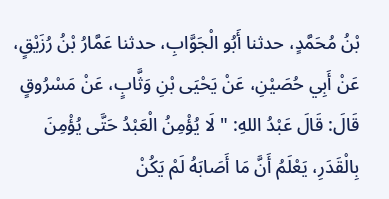بْنُ مُحَمَّدٍ، حدثنا أَبُو الْجَوَّابِ، حدثنا عَمَّارُ بْنُ رُزَيْقٍ، عَنْ أَبِي حُصَيْنِ، عَنْ يَحْيَى بْنِ وَثَّابٍ، عَنْ مَسْرُوقٍ قَالَ: قَالَ عَبْدُ اللهِ: " لَا يُؤْمِنُ الْعَبْدُ حَتَّى يُؤْمِنَ بِالْقَدَرِ، يَعْلَمُ أَنَّ مَا أَصَابَهُ لَمْ يَكُنْ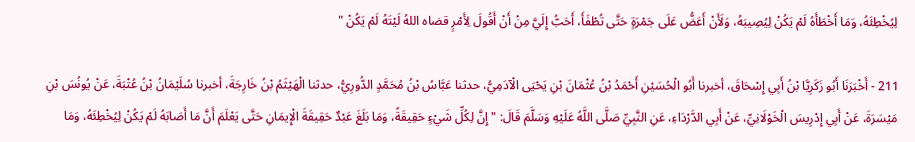لِيُخْطِئَهُ، وَمَا أَخْطَأَهُ لَمْ يَكُنْ لِيُصِيبَهُ، وَلَأَنْ أَعَضُّ عَلَى جَمْرَةٍ حَتَّى تُطْفَأَ، أَحَبُّ إِلَيَّ مِنْ أَنْ أَقُولَ لِأَمْرٍ قضاه اللهُ لَيْتَهُ لَمْ يَكُنْ "

211 - أَخْبَرَنَا أَبُو زَكَرِيَّا بْنُ أَبِي إِسْحَاقَ، أخبرنا أَبُو الْحُسَيْنِ أَحْمَدُ بْنُ عُثْمَانَ بْنِ يَحْيَى الْآدَمِيُّ، حدثنا عَبَّاسُ بْنُ مُحَمَّدٍ الدُّورِيُّ، حدثنا الْهَيْثَمُ بْنُ خَارِجَةَ، أخبرنا سُلَيْمَانُ بْنُ عُتْبَةَ، عَنْ يُونُسَ بْنِ مَيْسَرَةَ، عَنْ أَبِي إِدْرِيسَ الْخَوْلَانِيِّ، عَنْ أَبِي الدَّرْدَاءِ، عَنِ النَّبِيِّ صَلَّى اللَّهُ عَلَيْهِ وَسَلَّمَ قَالَ: " إِنَّ لِكُلِّ شَيْءٍ حَقِيقَةً، وَمَا بَلَغَ عَبْدٌ حَقِيقَةَ الْإِيمَانِ حَتَّى يَعْلَمَ أَنَّ مَا أَصَابَهُ لَمْ يَكُنْ لِيُخْطِئَهُ، وَمَا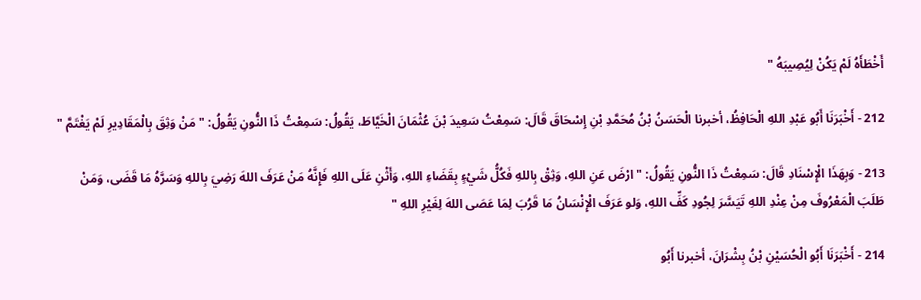أَخْطَأَهُ لَمْ يَكُنْ لِيُصِيبَهُ "

212 - أَخْبَرَنَا أَبُو عَبْدِ اللهِ الْحَافِظُ، أخبرنا الْحَسَنُ بْنُ مُحَمَّدِ بْنِ إِسْحَاقَ قَالَ: سَمِعْتُ سَعِيدَ بْنَ عُثْمَانَ الْخَيَّاطَ، يَقُولُ: سَمِعْتُ ذَا النُّونِ يَقُولُ: " مَنْ وَثِقَ بِالْمَقَادِيرِ لَمْ يَغْتَمَّ "

213 - وَبِهَذَا الْإِسْنَادِ قَالَ: سَمِعْتُ ذَا النُّونِ يَقُولُ: " ارْضَ عَنِ اللهِ، وَثِقْ بِاللهِ فَكُلُّ شَيْءٍ بِقَضَاءِ اللهِ، وَأَثْنِ عَلَى اللهِ فَإِنَّهُ مَنْ عَرَفَ اللهَ رَضِيَ بِاللهِ وَسَرَّهُ مَا قَضَى، وَمَنْ طَلَبَ الْمَعْرُوفَ مِنْ عِنْدِ اللهِ تَيَسَّرَ لِجُودِ كَفِّ اللهِ، وَلو عَرَفَ الْإِنْسَانُ مَا قَرُبَ لِمَا عَصَى اللهَ لِغَيْرِ اللهِ "

214 - أَخْبَرَنَا أَبُو الْحُسَيْنِ بْنُ بِشْرَانَ، أخبرنا أَبُو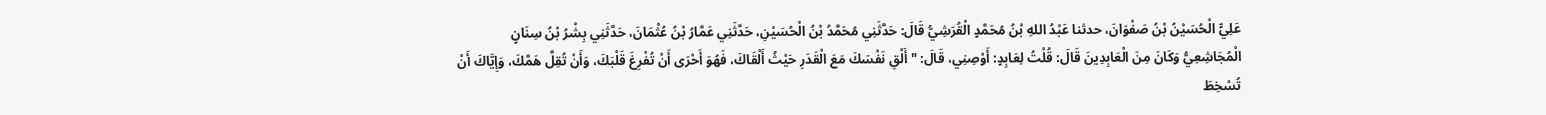عَلِيٍّ الْحُسَيْنُ بْنُ صَفْوَانَ، حدثنا عَبْدُ اللهِ بْنُ مُحَمَّدٍ الْقُرَشِيُّ قَالَ: حَدَّثَنِي مُحَمَّدُ بْنُ الْحُسَيْنِ، حَدَّثَنِي عَمَّارُ بْنُ عُثْمَانَ، حَدَّثَنِي بِشْرُ بْنُ سِنَانٍ الْمُجَاشِعِيُّ وَكَانَ مِنَ الْعَابِدِينَ قَالَ: قُلْتُ لِعَابِدٍ: أَوْصِنِي، قَالَ: " أَلْقِ نَفْسَكَ مَعَ الْقَدَرِ حَيْثُ أَلْقَاكَ، فَهُوَ أَحْرَى أَنْ تُفْرِغَ قَلْبَكَ، وَأَنْ تُقِلَّ هَمَّكَ، وَإِيَّاكَ أَنْ تُسْخِطَ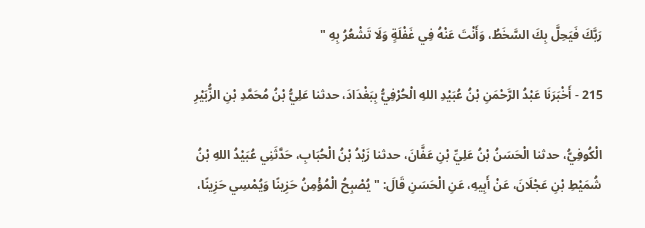رَبَّكَ فَيَحِلَّ بِكَ السَّخَطُ، وَأَنْتَ عَنْهُ فِي غَفْلَةٍ وَلَا تَشْعُرُ بِهِ "

215 - أَخْبَرَنَا عَبْدُ الرَّحْمَنِ بْنُ عُبَيْدِ اللهِ الْحُرْفِيُّ بِبَغْدَادَ، حدثنا عَلِيُّ بْنُ مُحَمَّدِ بْنِ الزُّبَيْرِ

الْكُوفِيُّ، حدثنا الْحَسَنُ بْنُ عَلِيِّ بْنِ عَفَّانَ، حدثنا زَيْدُ بْنُ الْحُبَابِ، حَدَّثَنِي عُبَيْدُ اللهِ بْنُ شُمَيْطِ بْنِ عَجْلَانَ، عَنْ أَبِيهِ، عَنِ الْحَسَنِ قَالَ: " يُصْبِحُ الْمُؤْمِنُ حَزِينًا وَيُمْسِي حَزِينًا،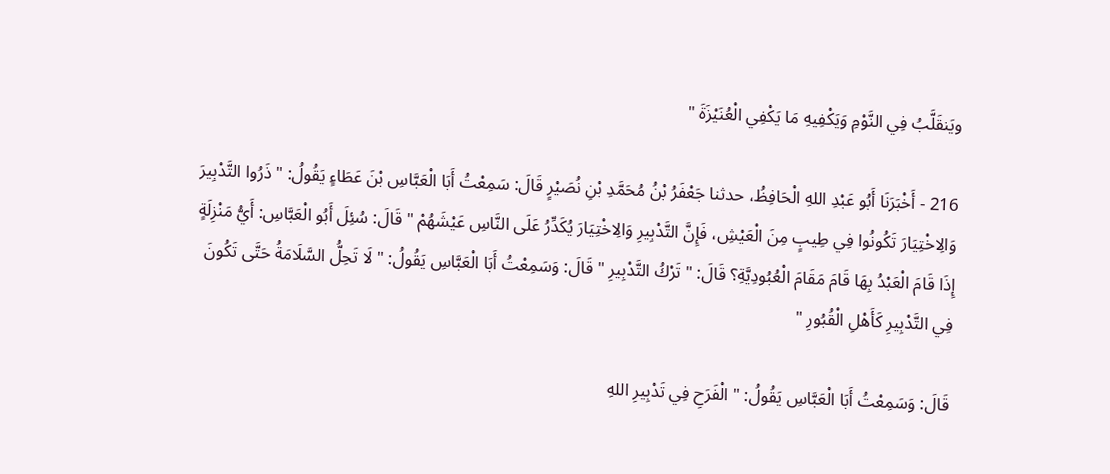ويَنقَلَّبُ فِي النَّوْمِ وَيَكْفِيهِ مَا يَكْفِي الْعُنَيْزَةَ "

216 - أَخْبَرَنَا أَبُو عَبْدِ اللهِ الْحَافِظُ، حدثنا جَعْفَرُ بْنُ مُحَمَّدِ بْنِ نُصَيْرٍ قَالَ: سَمِعْتُ أَبَا الْعَبَّاسِ بْنَ عَطَاءٍ يَقُولُ: " ذَرُوا التَّدْبِيرَ وَالِاخْتِيَارَ تَكُونُوا فِي طِيبٍ مِنَ الْعَيْشِ، فَإِنَّ التَّدْبِيرِ وَالِاخْتِيَارَ يُكَدِّرُ عَلَى النَّاسِ عَيْشَهُمْ " قَالَ: سُئِلَ أَبُو الْعَبَّاسِ: أَيُّ مَنْزِلَةٍ إِذَا قَامَ الْعَبْدُ بِهَا قَامَ مَقَامَ الْعُبُودِيَّةِ؟ قَالَ: " تَرْكُ التَّدْبِيرِ " قَالَ: وَسَمِعْتُ أَبَا الْعَبَّاسِ يَقُولُ: " لَا تَحِلُّ السَّلَامَةُ حَتَّى تَكُونَ فِي التَّدْبِيرِ كَأَهْلِ الْقُبُورِ "

قَالَ: وَسَمِعْتُ أَبَا الْعَبَّاسِ يَقُولُ: " الْفَرَحِ فِي تَدْبِيرِ اللهِ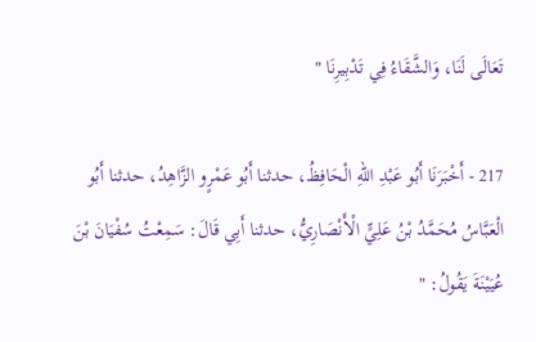تَعَالَى لَنَا، وَالشَّقَاءُ فِي تَدْبِيرِنَا "

217 - أَخْبَرَنَا أَبُو عَبْدِ اللهِ الْحَافِظُ، حدثنا أَبُو عَمْرٍو الزَّاهِدُ، حدثنا أَبُو الْعَبَّاسُ مُحَمَّدُ بْنُ عَلِيٍّ الْأَنْصَارِيُّ، حدثنا أَبِي قَالَ: سَمِعْتُ سُفْيَانَ بْنَ عُيَيْنَةَ يَقُولُ: "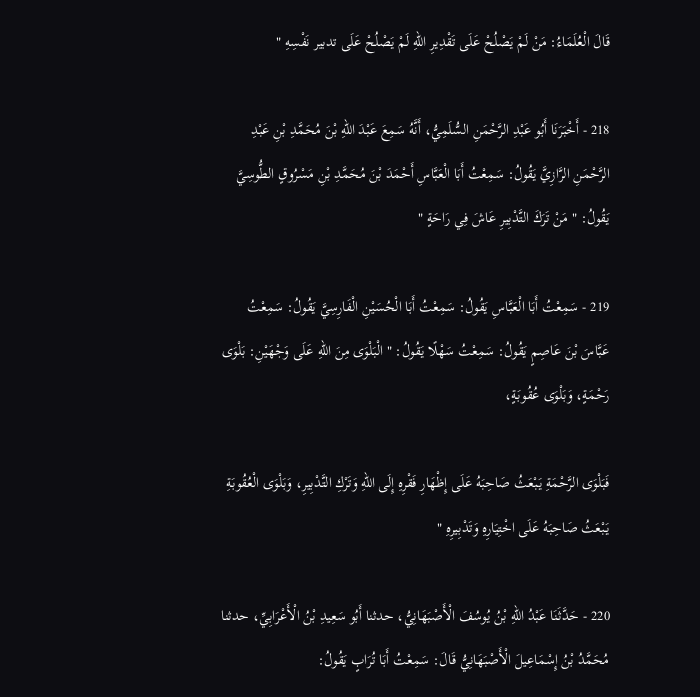قَالَ الْعُلَمَاءُ: مَنْ لَمْ يَصْلُحْ عَلَى تَقْدِيرِ اللهِ لَمْ يَصْلُحْ عَلَى تدبير نَفْسِهِ "

218 - أَخْبَرَنَا أَبُو عَبْدِ الرَّحْمَنِ السُّلَمِيُّ، أَنَّهُ سَمِعَ عَبْدَ اللهِ بْنَ مُحَمَّدِ بْنِ عَبْدِ الرَّحْمَنِ الرَّازِيَّ يَقُولُ: سَمِعْتُ أَبَا الْعَبَّاسِ أَحْمَدَ بْنَ مُحَمَّدِ بْنِ مَسْرُوقٍ الطُّوسِيَّ يَقُولُ: " مَنْ تَرَكَ التَّدْبِيرِ عَاشَ فِي رَاحَةٍ "

219 - سَمِعْتُ أَبَا الْعَبَّاسِ يَقُولُ: سَمِعْتُ أَبَا الْحُسَيْنِ الْفَارِسِيَّ يَقُولُ: سَمِعْتُ عَبَّاسَ بْنَ عَاصِمٍ يَقُولُ: سَمِعْتُ سَهْلًا يَقُولُ: " الْبَلْوَى مِنَ اللهِ عَلَى وَجْهَيْنِ: بَلْوَى رَحْمَةٍ، وَبَلْوَى عُقُوبَةٍ،

فَبَلْوَى الرَّحْمَةِ يَبْعَثُ صَاحِبَهُ عَلَى إِظْهَارِ فَقْرِهِ إِلَى اللهِ وَتَرْكِ التَّدْبِيرِ، وَبَلْوَى الْعُقُوبَةِ يَبْعَثُ صَاحِبَهُ عَلَى اخْتِيَارِهِ وَتَدْبِيرِهِ "

220 - حَدَّثَنَا عَبْدُ اللهِ بْنُ يُوسُفَ الْأَصْبَهَانِيُّ، حدثنا أَبُو سَعِيدِ بْنُ الْأَعْرَابِيِّ، حدثنا مُحَمَّدُ بْنُ إِسْمَاعِيلَ الْأَصْبَهَانِيُّ قَالَ: سَمِعْتُ أَبَا تُرَابٍ يَقُولُ: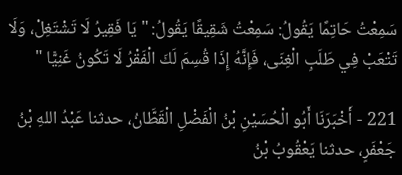سَمِعْتُ حَاتِمًا يَقُولُ: سَمِعْتُ شَقِيقًا يَقُولُ: " يَا فَقِيرُ لَا تَشْتَغِلْ، وَلَا تَتْعَبْ فِي طَلَبِ الْغِنَى، فَإِنَّهُ إِذَا قُسِمَ لَكَ الْفَقْرُ لَا تَكُونُ غَنِيًّا "

221 - أَخْبَرَنَا أَبُو الْحُسَيْنِ بْنُ الْفَضْلِ الْقَطَّانُ، حدثنا عَبْدُ اللهِ بْنُ جَعْفَرٍ، حدثنا يَعْقُوبُ بْنُ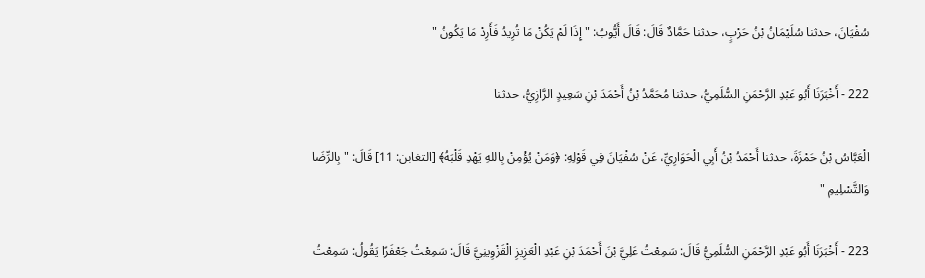سُفْيَانَ، حدثنا سُلَيْمَانُ بْنُ حَرْبٍ، حدثنا حَمَّادٌ قَالَ: قَالَ أَيُّوبُ: " إِذَا لَمْ يَكُنْ مَا تُرِيدُ فَأَرِدْ مَا يَكُونُ "

222 - أَخْبَرَنَا أَبُو عَبْدِ الرَّحْمَنِ السُّلَمِيُّ، حدثنا مُحَمَّدُ بْنُ أَحْمَدَ بْنِ سَعِيدٍ الرَّازِيُّ، حدثنا

الْعَبَّاسُ بْنُ حَمْزَةَ، حدثنا أَحْمَدُ بْنُ أَبِي الْحَوَارِيِّ، عَنْ سُفْيَانَ فِي قَوْلِهِ: ﴿وَمَنْ يُؤْمِنْ بِاللهِ يَهْدِ قَلْبَهُ﴾ [التغابن: 11] قَالَ: " بِالرِّضَا وَالتَّسْلِيمِ "

223 - أَخْبَرَنَا أَبُو عَبْدِ الرَّحْمَنِ السُّلَمِيُّ قَالَ: سَمِعْتُ عَلِيَّ بْنَ أَحْمَدَ بْنِ عَبْدِ الْعَزِيزِ الْقَزْوِينِيَّ قَالَ: سَمِعْتُ جَعْفَرًا يَقُولُ: سَمِعْتُ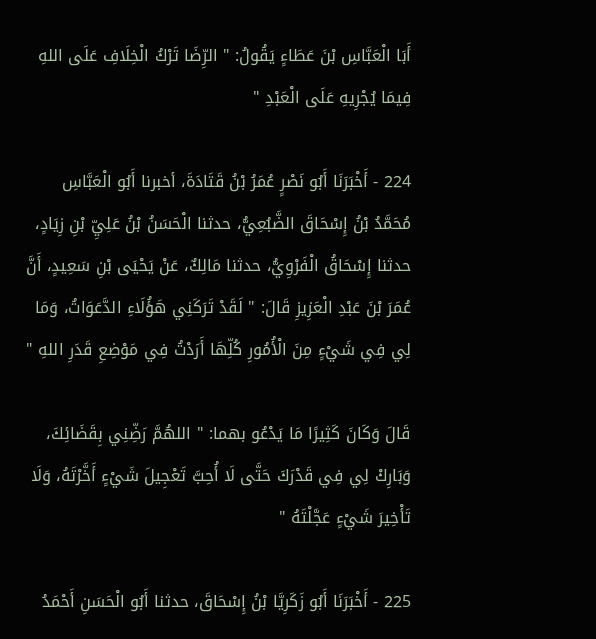أَبَا الْعَبَّاسِ بْنَ عَطَاءٍ يَقُولُ: " الرِّضَا تَرْكُ الْخِلَافِ عَلَى اللهِ فِيمَا يُجْرِيهِ عَلَى الْعَبْدِ "

224 - أَخْبَرَنَا أَبُو نَصْرٍ عُمَرُ بْنُ قَتَادَةَ، أخبرنا أَبُو الْعَبَّاسِ مُحَمَّدُ بْنُ إِسْحَاقَ الضَّبُعِيُّ، حدثنا الْحَسَنُ بْنُ عَلِيِّ بْنِ زِيَادٍ، حدثنا إِسْحَاقُ الْفَرْوِيُّ، حدثنا مَالِكٌ، عَنْ يَحْيَى بْنِ سَعِيدٍ، أَنَّ عُمَرَ بْنَ عَبْدِ الْعَزِيزِ قَالَ: " لَقَدْ تَرَكَنِي هَؤُلَاءِ الدَّعَوَاتُ، وَمَا لِي فِي شَيْءٍ مِنَ الْأُمُورِ كُلِّهَا أَرَدْتُ فِي مَوْضِعِ قَدَرِ اللهِ "

قَالَ وَكَانَ كَثِيرًا مَا يَدْعُو بهما: " اللهُمَّ رَضِّنِي بِقَضَائِكَ، وَبَارِكْ لِي فِي قَدْرَكَ حَتَّى لَا أُحِبَّ تَعْجِيلَ شَيْءٍ أَخَّرْتَهُ، وَلَا تَأْخِيرَ شَيْءٍ عَجَّلْتَهُ "

225 - أَخْبَرَنَا أَبُو زَكَرِيَّا بْنُ إِسْحَاقَ، حدثنا أَبُو الْحَسَنِ أَحْمَدُ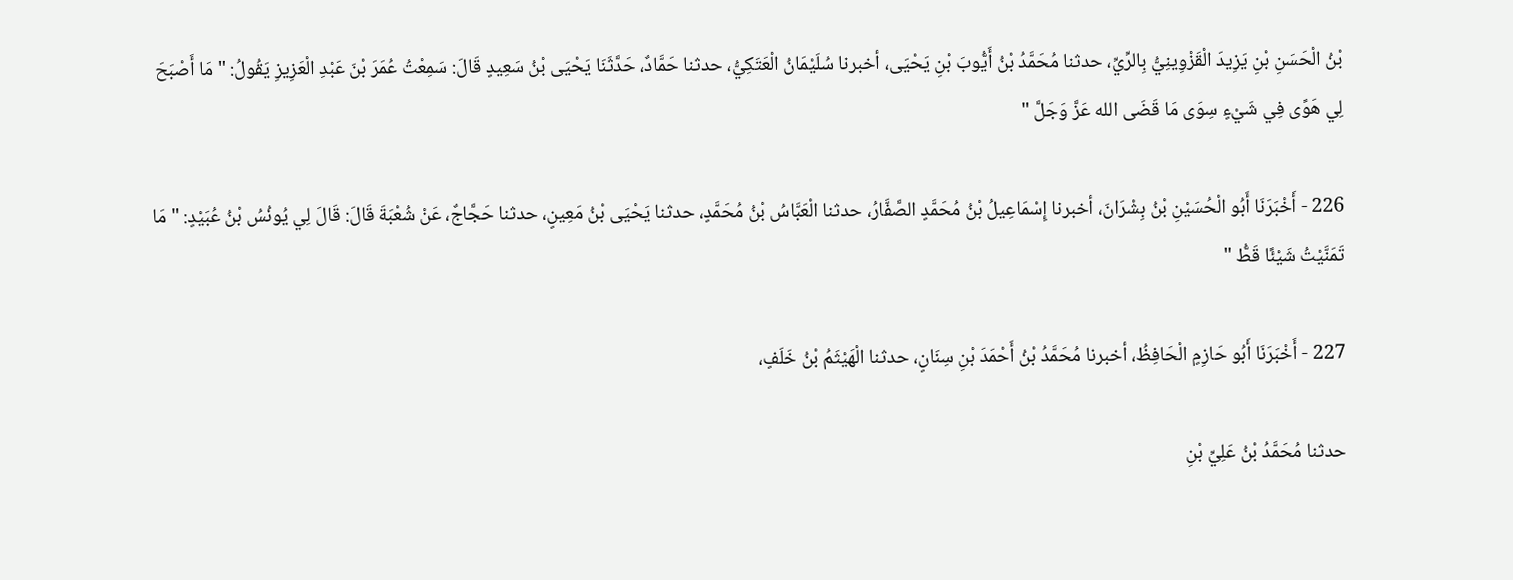بْنُ الْحَسَنِ بْنِ يَزِيدَ الْقَزْوِينِيُّ بِالرِّيِّ، حدثنا مُحَمَّدُ بْنُ أَيُّوبَ بْنِ يَحْيَى، أخبرنا سُلَيْمَانُ الْعَتَكِيُّ، حدثنا حَمَّادٌ، حَدَّثَنَا يَحْيَى بْنُ سَعِيدٍ قَالَ: سَمِعْتُ عُمَرَ بْنَ عَبْدِ الْعَزِيزِ يَقُولُ: " مَا أَصْبَحَ لِي هَوًى فِي شَيْءٍ سِوَى مَا قَضَى الله عَزَّ وَجَلَّ "

226 - أَخْبَرَنَا أَبُو الْحُسَيْنِ بْنُ بِشْرَانَ، أخبرنا إِسْمَاعِيلُ بْنُ مُحَمَّدٍ الصَّفَّارُ، حدثنا الْعَبَّاسُ بْنُ مُحَمَّدٍ، حدثنا يَحْيَى بْنُ مَعِينٍ، حدثنا حَجَّاجٌ، عَنْ شُعْبَةَ قَالَ: قَالَ لِي يُونُسُ بْنُ عُبَيْدٍ: " مَا تَمَنَّيْتُ شَيْئًا قَطُّ "

227 - أَخْبَرَنَا أَبُو حَازِمٍ الْحَافِظُ، أخبرنا مُحَمَّدُ بْنُ أَحْمَدَ بْنِ سِنَانٍ، حدثنا الْهَيْثَمُ بْنُ خَلَفٍ،

حدثنا مُحَمَّدُ بْنُ عَلِيِّ بْنِ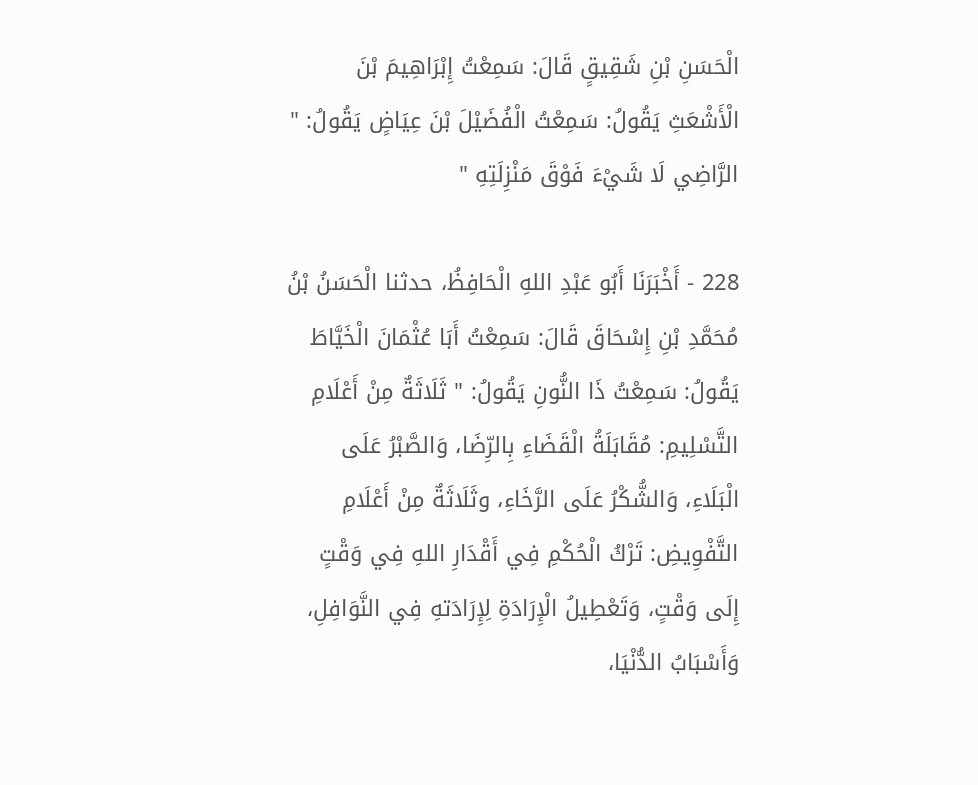الْحَسَنِ بْنِ شَقِيقٍ قَالَ: سَمِعْتُ إِبْرَاهِيمَ بْنَ الْأَشْعَثِ يَقُولُ: سَمِعْتُ الْفُضَيْلَ بْنَ عِيَاضٍ يَقُولُ: " الرَّاضِي لَا شَيْءَ فَوْقَ مَنْزِلَتِهِ "

228 - أَخْبَرَنَا أَبُو عَبْدِ اللهِ الْحَافِظُ، حدثنا الْحَسَنُ بْنُ مُحَمَّدِ بْنِ إِسْحَاقَ قَالَ: سَمِعْتُ أَبَا عُثْمَانَ الْخَيَّاطَ يَقُولُ: سَمِعْتُ ذَا النُّونِ يَقُولُ: " ثَلَاثَةٌ مِنْ أَعْلَامِ التَّسْلِيمِ: مُقَابَلَةُ الْقَضَاءِ بِالرِّضَا، وَالصَّبْرُ عَلَى الْبَلَاءِ، وَالشُّكْرُ عَلَى الرَّخَاءِ، وثَلَاثَةٌ مِنْ أَعْلَامِ التَّفْوِيضِ: تَرْكُ الْحُكْمِ فِي أَقْدَارِ اللهِ فِي وَقْتٍ إِلَى وَقْتٍ، وَتَعْطِيلُ الْإِرَادَةِ لِإِرَادَتهِ فِي النَّوَافِلِ، وَأَسْبَابُ الدُّنْيَا،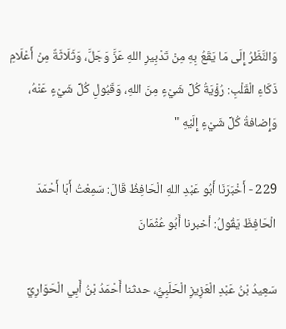وَالنَّظَرُ إِلَى مَا يَقَعُ بِهِ مِنْ تَدْبِيرِ اللهِ عَزَّ وَجَلَّ، وَثَلَاثَةٌ مِنْ أَعْلَامِ ذَكَاءِ الْقَلْبِ: رُؤْيَةُ كُلِّ شَيْءٍ مِنَ اللهِ، وَقَبُولِ كُلِّ شَيْءٍ عَنْهُ، وَإِضافةُ كُلِّ شَيْءٍ إِلَيْهِ "

229 - أَخْبَرَنَا أَبُو عَبْدِ اللهِ الْحَافِظُ قَالَ: سَمِعْتُ أَبَا أَحْمَدَ الْحَافِظَ يَقُولُ: أخبرنا أَبُو عُثْمَانَ

سَعِيدُ بْنُ عَبْدِ الْعَزِيزِ الْحَلَبِيُّ، حدثنا أَحْمَدُ بْنُ أَبِي الْحَوَارِيِّ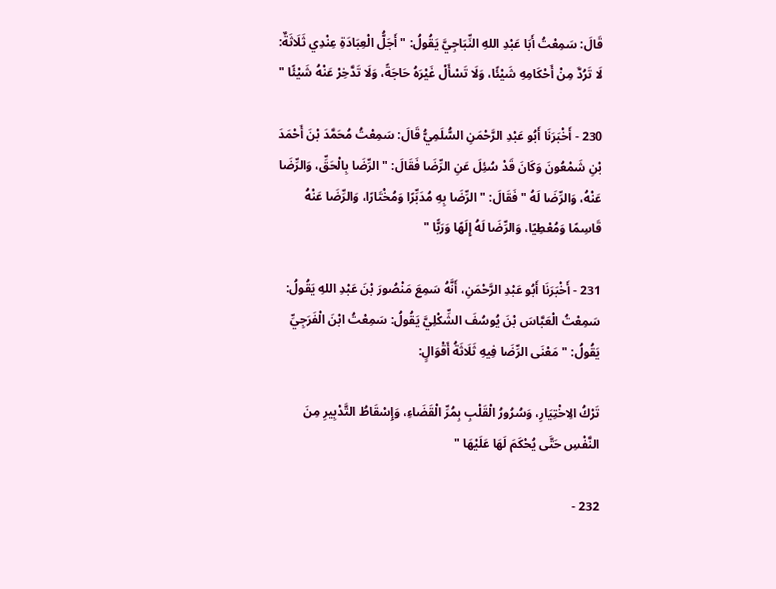قَالَ: سَمِعْتُ أَبَا عَبْدِ اللهِ النِّبَاجِيَّ يَقُولُ: " أَجَلُّ الْعِبَادَةِ عِنْدِي ثَلَاثَةٌ: لَا تَرُدَّ مِنْ أَحْكَامِهِ شَيْئًا، وَلَا تَسْأَلْ غَيْرَهُ حَاجَةً، وَلَا تَدَّخِرْ عَنْهُ شَيْئًا "

230 - أَخْبَرَنَا أَبُو عَبْدِ الرَّحْمَنِ السُّلَمِيُّ قَالَ: سَمِعْتُ مُحَمَّدَ بْنَ أَحْمَدَ بْنِ شَمْعُونَ وَكَانَ قَدْ سُئِلَ عَنِ الرِّضَا فَقَالَ: " الرِّضَا بِالْحَقِّ، وَالرِّضَا عَنْهُ، وَالرِّضَا لَهُ " فَقَالَ: " الرِّضَا بِهِ مُدَبِّرًا وَمُخْتَارًا، وَالرِّضَا عَنْهُ قَاسِمًا وَمُعْطِيًا، وَالرِّضَا لَهُ إِلَهًا وَرَبًّا "

231 - أَخْبَرَنَا أَبُو عَبْدِ الرَّحْمَنِ، أَنَّهُ سَمِعَ مَنْصُورَ بْنَ عَبْدِ اللهِ يَقُولُ: سَمِعْتُ الْعَبَّاسَ بْنَ يُوسُفَ الشِّكْلِيَّ يَقُولُ: سَمِعْتُ ابْنَ الْفَرَجِيِّ يَقُولُ: " مَعْنَى الرِّضَا فِيهِ ثَلَاثَةُ أَقْوَالٍ:

تَرْكُ الِاخْتِيَارِ، وَسُرُورُ الْقَلْبِ بِمُرِّ الْقَضَاءِ، وَإِسْقَاطُ التَّدْبِيرِ مِنَ النَّفْسِ حَتَّى يُحْكَمَ لَهَا عَلَيْهَا "

232 -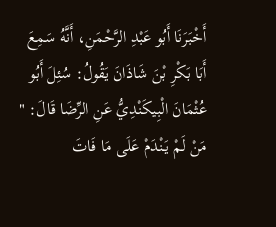أَخْبَرَنَا أَبُو عَبْدِ الرَّحْمَنِ، أَنَّهُ سَمِعَ أَبَا بَكْرِ بْنَ شَاذَانَ يَقُولُ: سُئِلَ أَبُو عُثْمَانَ الْبِيكَنْدِيُّ عَنِ الرِّضَا قَالَ: " مَنْ لَمْ يَنْدَمْ عَلَى مَا فَاتَ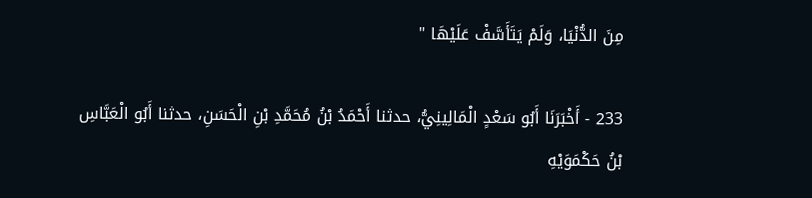مِنَ الدُّنْيَا، وَلَمْ يَتَأَسَّفْ عَلَيْهَا "

233 - أَخْبَرَنَا أَبُو سَعْدٍ الْمَالِينِيُّ، حدثنا أَحْمَدُ بْنُ مُحَمَّدِ بْنِ الْحَسَنِ، حدثنا أَبُو الْعَبَّاسِ بْنُ حَكْمَوَيْهِ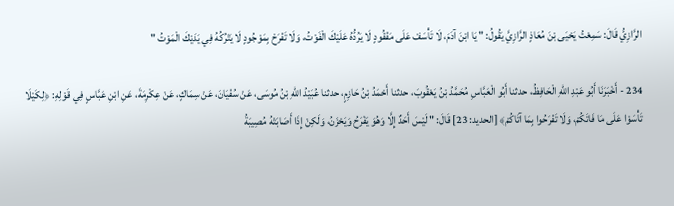الرَّازِيُّ قَالَ: سَمِعْتُ يَحْيَى بْنَ مُعَاذٍ الرَّازِيَّ يَقُولُ: " يَا ابْنَ آدَمَ، لَا تَأْسَفْ عَلَى مَفْقُودٍ لَا يَرُدُّهُ عَلَيْكَ الْفَوْتُ، وَلَا تَفْرَحْ بِمَوْجُودٍ لَا يَتْرُكُهُ فِي يَدَيْكَ الْمَوْتُ "

234 - أَخْبَرَنَا أَبُو عَبْدِ اللهِ الْحَافِظُ، حدثنا أَبُو الْعَبَّاسِ مُحَمَّدُ بْنُ يَعْقُوبَ، حدثنا أَحْمَدُ بْنُ حَازِمٍ، حدثنا عُبَيْدُ اللهِ بْنُ مُوسَى، عَنْ سُفْيَانَ، عَنْ سِمَاكٍ، عَنْ عِكْرِمَةَ، عَنِ ابْنِ عَبَّاسٍ فِي قَوْلِهِ: ﴿لِكَيْلَا تَأْسَوْا عَلَى مَا فَاتَكُمْ، وَلَا تَفْرَحُوا بِمَا آتَاكُمْ﴾ [الحديد: 23] قَالَ: " لَيْسَ أَحَدٌ إِلَّا وَهُوَ يَفْرَحُ وَيَحْزَنُ، وَلَكِنْ إِذَا أَصَابَتْهُ مُصِيبَةُ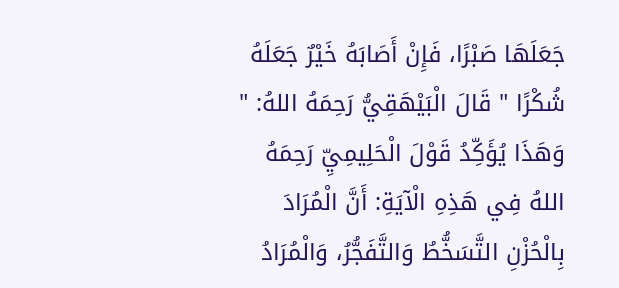جَعَلَهَا صَبْرًا، فَإِنْ أَصَابَهُ خَيْرٌ جَعَلَهُ شُكْرًا " قَالَ الْبَيْهَقِيُّ رَحِمَهُ اللهُ: " وَهَذَا يُؤَكِّدُ قَوْلَ الْحَلِيمِيِّ رَحِمَهُ اللهُ فِي هَذِهِ الْآيَةِ: أَنَّ الْمُرَادَ بِالْحُزْنِ التَّسَخُّطُ وَالتَّفَجُّرُ، وَالْمُرَادُ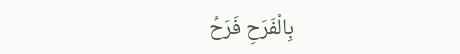بِالْفَرَحِ فَرَحُ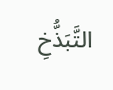التَّبَذُّخِ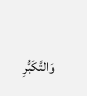وَالتَّكَبُّرِ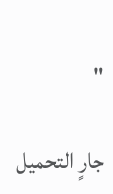"

جارٍ التحميل